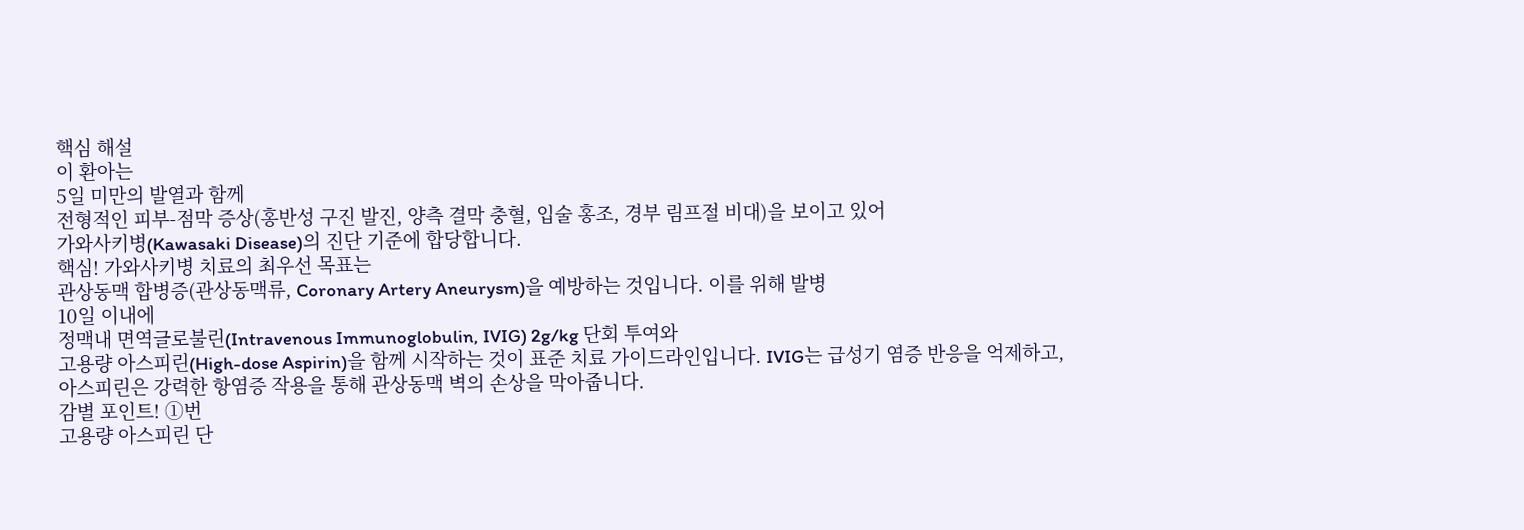핵심 해설
이 환아는
5일 미만의 발열과 함께
전형적인 피부-점막 증상(홍반성 구진 발진, 양측 결막 충혈, 입술 홍조, 경부 림프절 비대)을 보이고 있어
가와사키병(Kawasaki Disease)의 진단 기준에 합당합니다.
핵심! 가와사키병 치료의 최우선 목표는
관상동맥 합병증(관상동맥류, Coronary Artery Aneurysm)을 예방하는 것입니다. 이를 위해 발병
10일 이내에
정맥내 면역글로불린(Intravenous Immunoglobulin, IVIG) 2g/kg 단회 투여와
고용량 아스피린(High-dose Aspirin)을 함께 시작하는 것이 표준 치료 가이드라인입니다. IVIG는 급성기 염증 반응을 억제하고, 아스피린은 강력한 항염증 작용을 통해 관상동맥 벽의 손상을 막아줍니다.
감별 포인트! ①번
고용량 아스피린 단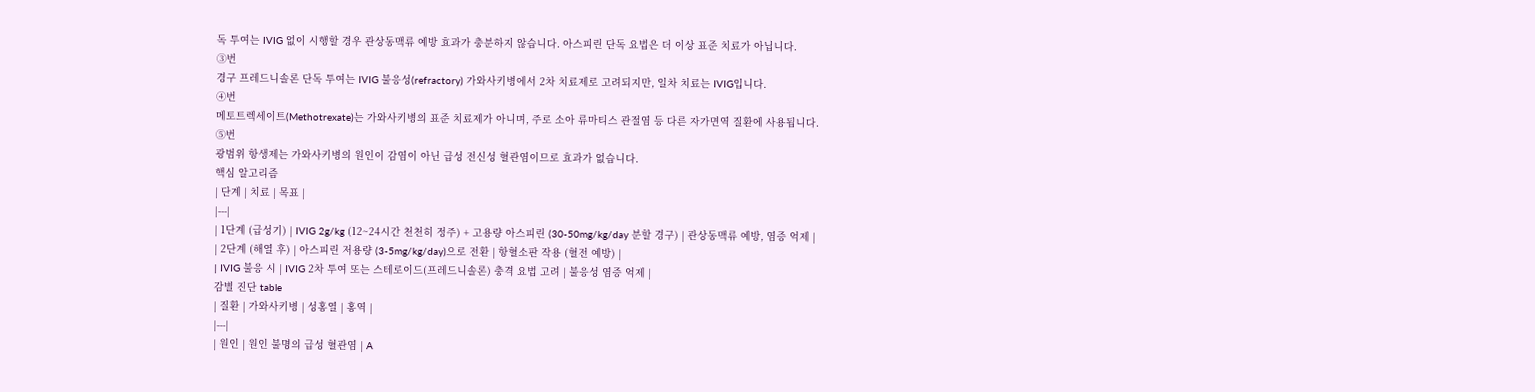독 투여는 IVIG 없이 시행할 경우 관상동맥류 예방 효과가 충분하지 않습니다. 아스피린 단독 요법은 더 이상 표준 치료가 아닙니다.
③번
경구 프레드니솔론 단독 투여는 IVIG 불응성(refractory) 가와사키병에서 2차 치료제로 고려되지만, 일차 치료는 IVIG입니다.
④번
메토트렉세이트(Methotrexate)는 가와사키병의 표준 치료제가 아니며, 주로 소아 류마티스 관절염 등 다른 자가면역 질환에 사용됩니다.
⑤번
광범위 항생제는 가와사키병의 원인이 감염이 아닌 급성 전신성 혈관염이므로 효과가 없습니다.
핵심 알고리즘
| 단계 | 치료 | 목표 |
|---|
| 1단계 (급성기) | IVIG 2g/kg (12~24시간 천천히 정주) + 고용량 아스피린 (30-50mg/kg/day 분할 경구) | 관상동맥류 예방, 염증 억제 |
| 2단계 (해열 후) | 아스피린 저용량 (3-5mg/kg/day)으로 전환 | 항혈소판 작용 (혈전 예방) |
| IVIG 불응 시 | IVIG 2차 투여 또는 스테로이드(프레드니솔론) 충격 요법 고려 | 불응성 염증 억제 |
감별 진단 table
| 질환 | 가와사키병 | 성홍열 | 홍역 |
|---|
| 원인 | 원인 불명의 급성 혈관염 | A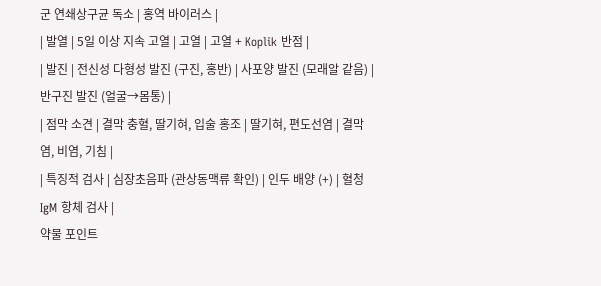군 연쇄상구균 독소 | 홍역 바이러스 |
| 발열 | 5일 이상 지속 고열 | 고열 | 고열 + Koplik 반점 |
| 발진 | 전신성 다형성 발진 (구진, 홍반) | 사포양 발진 (모래알 같음) | 반구진 발진 (얼굴→몸통) |
| 점막 소견 | 결막 충혈, 딸기혀, 입술 홍조 | 딸기혀, 편도선염 | 결막염, 비염, 기침 |
| 특징적 검사 | 심장초음파 (관상동맥류 확인) | 인두 배양 (+) | 혈청 IgM 항체 검사 |
약물 포인트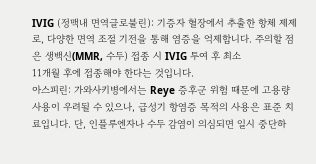IVIG (정맥내 면역글로불린): 기증자 혈장에서 추출한 항체 제제로, 다양한 면역 조절 기전을 통해 염증을 억제합니다. 주의할 점은 생백신(MMR, 수두) 접종 시 IVIG 투여 후 최소
11개월 후에 접종해야 한다는 것입니다.
아스피린: 가와사키병에서는 Reye 증후군 위험 때문에 고용량 사용이 우려될 수 있으나, 급성기 항염증 목적의 사용은 표준 치료입니다. 단, 인플루엔자나 수두 감염이 의심되면 일시 중단하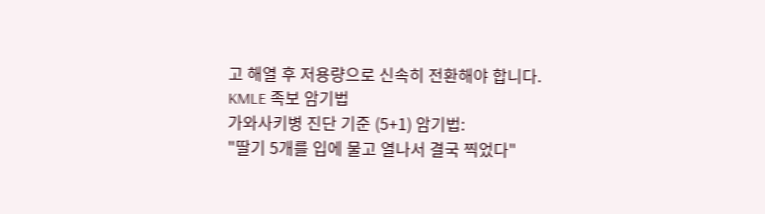고 해열 후 저용량으로 신속히 전환해야 합니다.
KMLE 족보 암기법
가와사키병 진단 기준 (5+1) 암기법:
"딸기 5개를 입에 물고 열나서 결국 찍었다"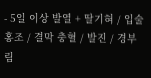- 5일 이상 발열 + 딸기혀 / 입술 홍조 / 결막 충혈 / 발진 / 경부 림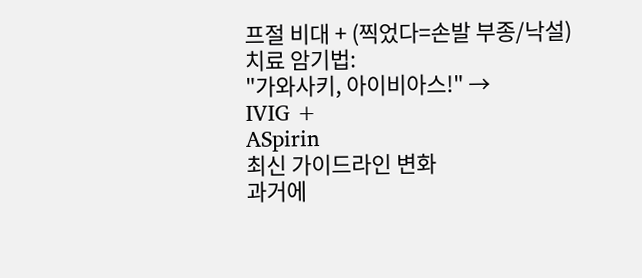프절 비대 + (찍었다=손발 부종/낙설)
치료 암기법:
"가와사키, 아이비아스!" →
IVIG +
ASpirin
최신 가이드라인 변화
과거에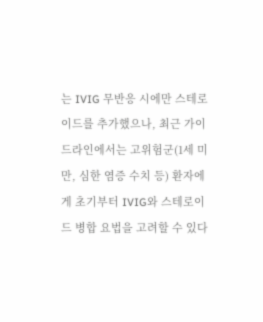는 IVIG 무반응 시에만 스테로이드를 추가했으나, 최근 가이드라인에서는 고위험군(1세 미만, 심한 염증 수치 등) 환자에게 초기부터 IVIG와 스테로이드 병합 요법을 고려할 수 있다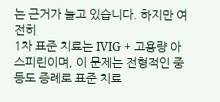는 근거가 늘고 있습니다. 하지만 여전히
1차 표준 치료는 IVIG + 고용량 아스피린이며, 이 문제는 전형적인 중등도 증례로 표준 치료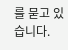를 묻고 있습니다.